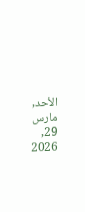الأحد, مارس 29, 2026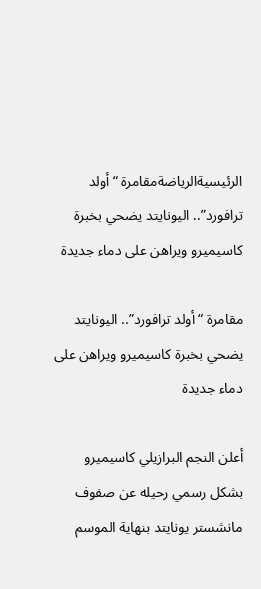الرئيسيةالرياضةمقامرة “أولد ترافورد”.. اليونايتد يضحي بخبرة كاسيميرو ويراهن على دماء جديدة

مقامرة “أولد ترافورد”.. اليونايتد يضحي بخبرة كاسيميرو ويراهن على دماء جديدة

أعلن النجم البرازيلي كاسيميرو بشكل رسمي رحيله عن صفوف مانشستر يونايتد بنهاية الموسم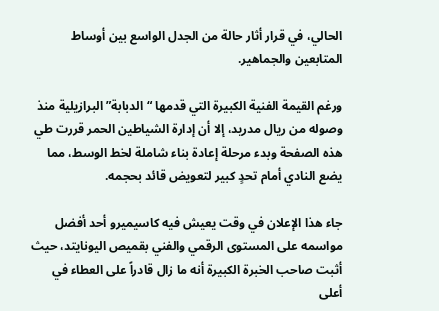الحالي، في قرار أثار حالة من الجدل الواسع بين أوساط المتابعين والجماهير.

ورغم القيمة الفنية الكبيرة التي قدمها “الدبابة” البرازيلية منذ وصوله من ريال مدريد، إلا أن إدارة الشياطين الحمر قررت طي هذه الصفحة وبدء مرحلة إعادة بناء شاملة لخط الوسط، مما يضع النادي أمام تحدٍ كبير لتعويض قائد بحجمه.

جاء هذا الإعلان في وقت يعيش فيه كاسيميرو أحد أفضل مواسمه على المستوى الرقمي والفني بقميص اليونايتد، حيث أثبت صاحب الخبرة الكبيرة أنه ما زال قادراً على العطاء في أعلى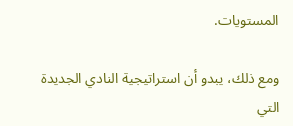المستويات.

ومع ذلك، يبدو أن استراتيجية النادي الجديدة التي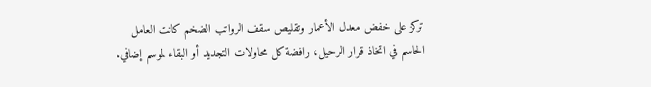تركز على خفض معدل الأعمار وتقليص سقف الرواتب الضخم كانت العامل الحاسم في اتخاذ قرار الرحيل، رافضة كل محاولات التجديد أو البقاء لموسم إضافي.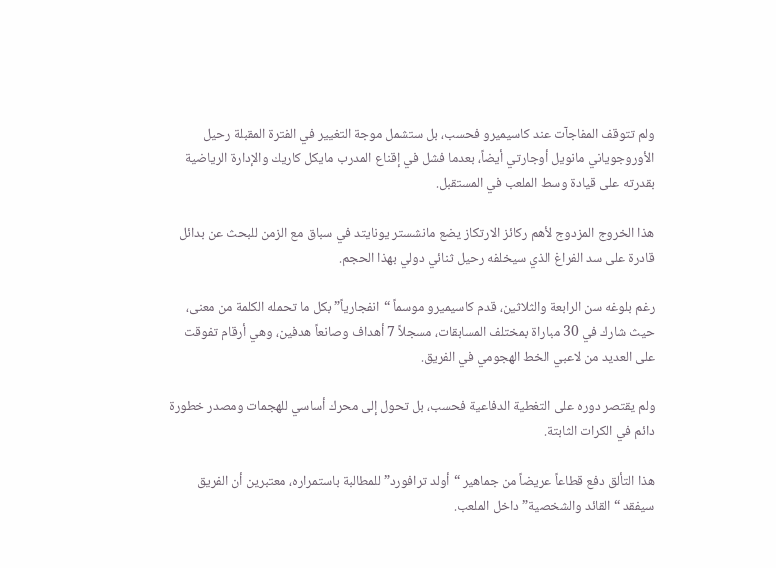ولم تتوقف المفاجآت عند كاسيميرو فحسب، بل ستشمل موجة التغيير في الفترة المقبلة رحيل الأوروجوياني مانويل أوجارتي أيضاً، بعدما فشل في إقناع المدرب مايكل كاريك والإدارة الرياضية بقدرته على قيادة وسط الملعب في المستقبل.

هذا الخروج المزدوج لأهم ركائز الارتكاز يضع مانشستر يونايتد في سباق مع الزمن للبحث عن بدائل قادرة على سد الفراغ الذي سيخلفه رحيل ثنائي دولي بهذا الحجم.

رغم بلوغه سن الرابعة والثلاثين، قدم كاسيميرو موسماً “انفجارياً” بكل ما تحمله الكلمة من معنى، حيث شارك في 30 مباراة بمختلف المسابقات، مسجلاً 7 أهداف وصانعاً هدفين، وهي أرقام تفوقت على العديد من لاعبي الخط الهجومي في الفريق.

ولم يقتصر دوره على التغطية الدفاعية فحسب، بل تحول إلى محرك أساسي للهجمات ومصدر خطورة دائم في الكرات الثابتة.

هذا التألق دفع قطاعاً عريضاً من جماهير “أولد ترافورد” للمطالبة باستمراره، معتبرين أن الفريق سيفقد “القائد والشخصية” داخل الملعب.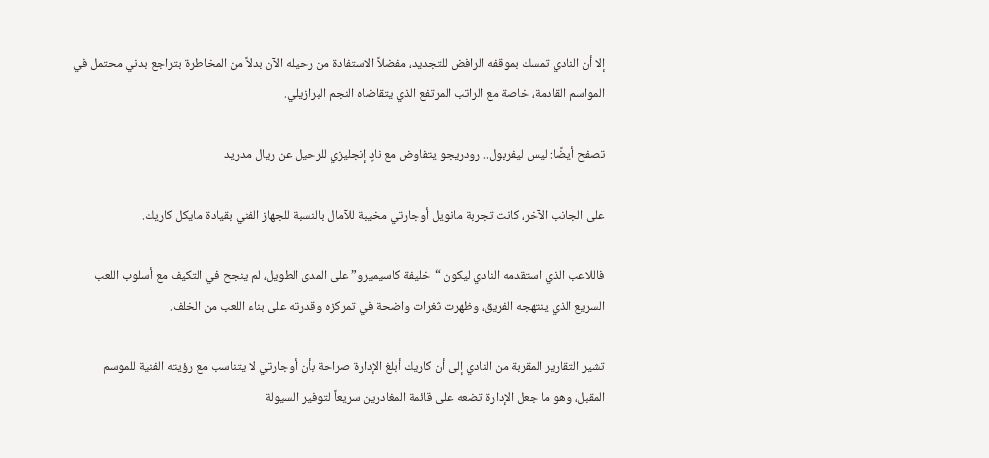إلا أن النادي تمسك بموقفه الرافض للتجديد، مفضلاً الاستفادة من رحيله الآن بدلاً من المخاطرة بتراجع بدني محتمل في المواسم القادمة، خاصة مع الراتب المرتفع الذي يتقاضاه النجم البرازيلي.

تصفح أيضًا: ليس ليفربول.. رودريجو يتفاوض مع نادٍ إنجليزي للرحيل عن ريال مدريد

على الجانب الآخر، كانت تجربة مانويل أوجارتي مخيبة للآمال بالنسبة للجهاز الفني بقيادة مايكل كاريك.

فاللاعب الذي استقدمه النادي ليكون “خليفة كاسيميرو” على المدى الطويل، لم ينجح في التكيف مع أسلوب اللعب السريع الذي ينتهجه الفريق، وظهرت ثغرات واضحة في تمركزه وقدرته على بناء اللعب من الخلف.

تشير التقارير المقربة من النادي إلى أن كاريك أبلغ الإدارة صراحة بأن أوجارتي لا يتناسب مع رؤيته الفنية للموسم المقبل، وهو ما جعل الإدارة تضعه على قائمة المغادرين سريعاً لتوفير السيولة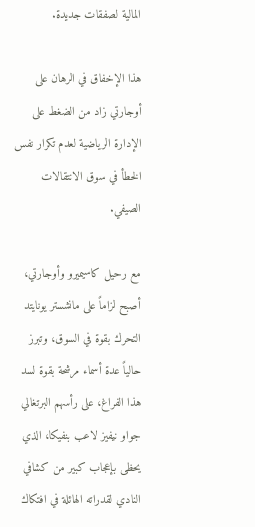المالية لصفقات جديدة.

هذا الإخفاق في الرهان على أوجارتي زاد من الضغط على الإدارة الرياضية لعدم تكرار نفس الخطأ في سوق الانتقالات الصيفي.

مع رحيل كاسيميرو وأوجارتي، أصبح لزاماً على مانشستر يونايتد التحرك بقوة في السوق، وتبرز حالياً عدة أسماء مرشحة بقوة لسد هذا الفراغ، على رأسهم البرتغالي جواو نيفيز لاعب بنفيكا، الذي يحظى بإعجاب كبير من كشافي النادي لقدراته الهائلة في افتكاك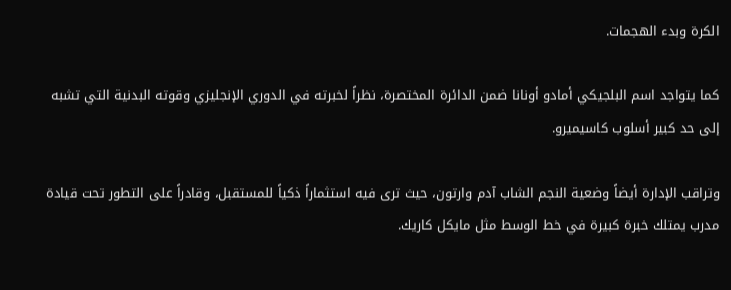الكرة وبدء الهجمات.

كما يتواجد اسم البلجيكي أمادو أونانا ضمن الدائرة المختصرة، نظراً لخبرته في الدوري الإنجليزي وقوته البدنية التي تشبه إلى حد كبير أسلوب كاسيميرو.

وتراقب الإدارة أيضاً وضعية النجم الشاب آدم وارتون، حيث ترى فيه استثماراً ذكياً للمستقبل، وقادراً على التطور تحت قيادة مدرب يمتلك خبرة كبيرة في خط الوسط مثل مايكل كاريك.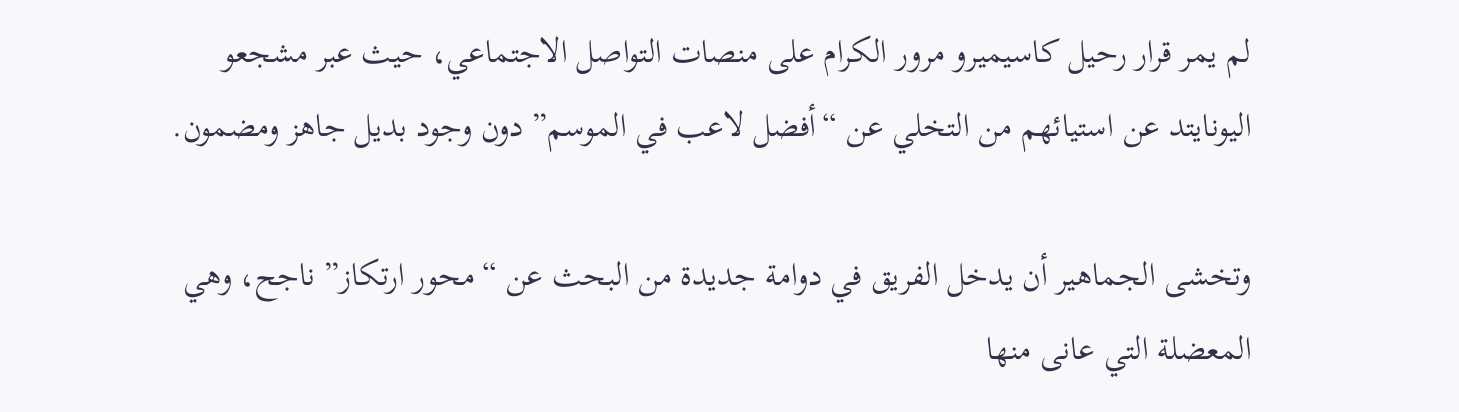لم يمر قرار رحيل كاسيميرو مرور الكرام على منصات التواصل الاجتماعي، حيث عبر مشجعو اليونايتد عن استيائهم من التخلي عن “أفضل لاعب في الموسم” دون وجود بديل جاهز ومضمون.

وتخشى الجماهير أن يدخل الفريق في دوامة جديدة من البحث عن “محور ارتكاز” ناجح، وهي المعضلة التي عانى منها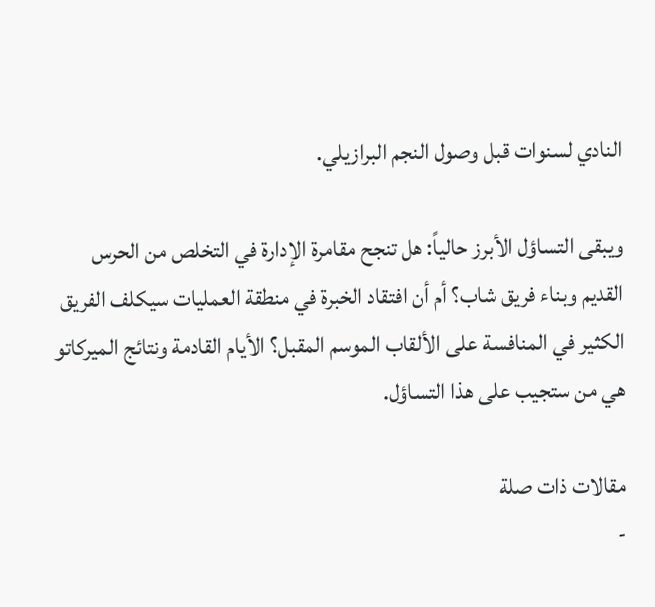النادي لسنوات قبل وصول النجم البرازيلي.

ويبقى التساؤل الأبرز حالياً: هل تنجح مقامرة الإدارة في التخلص من الحرس القديم وبناء فريق شاب؟ أم أن افتقاد الخبرة في منطقة العمليات سيكلف الفريق الكثير في المنافسة على الألقاب الموسم المقبل؟ الأيام القادمة ونتائج الميركاتو هي من ستجيب على هذا التساؤل.

مقالات ذات صلة
-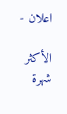اعلان -

الأكثر شهرة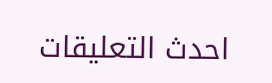احدث التعليقات